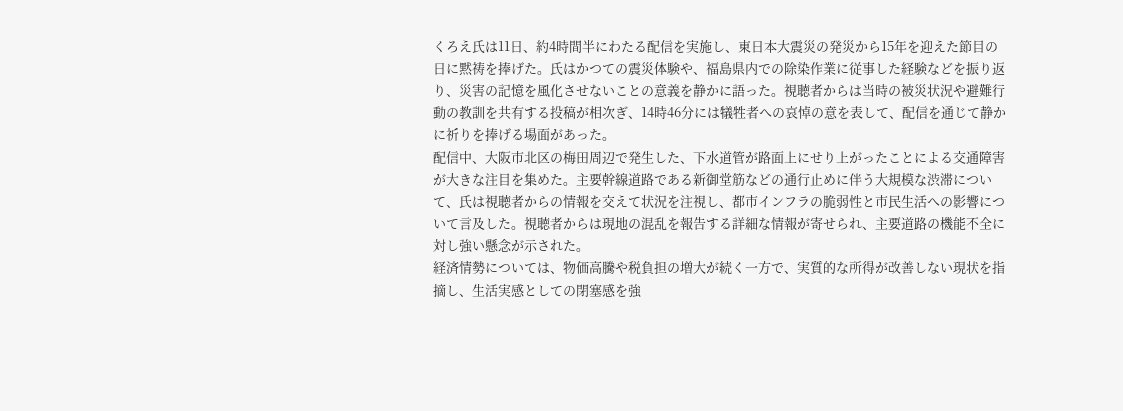くろえ氏は11日、約4時間半にわたる配信を実施し、東日本大震災の発災から15年を迎えた節目の日に黙祷を捧げた。氏はかつての震災体験や、福島県内での除染作業に従事した経験などを振り返り、災害の記憶を風化させないことの意義を静かに語った。視聴者からは当時の被災状況や避難行動の教訓を共有する投稿が相次ぎ、14時46分には犠牲者への哀悼の意を表して、配信を通じて静かに祈りを捧げる場面があった。
配信中、大阪市北区の梅田周辺で発生した、下水道管が路面上にせり上がったことによる交通障害が大きな注目を集めた。主要幹線道路である新御堂筋などの通行止めに伴う大規模な渋滞について、氏は視聴者からの情報を交えて状況を注視し、都市インフラの脆弱性と市民生活への影響について言及した。視聴者からは現地の混乱を報告する詳細な情報が寄せられ、主要道路の機能不全に対し強い懸念が示された。
経済情勢については、物価高騰や税負担の増大が続く一方で、実質的な所得が改善しない現状を指摘し、生活実感としての閉塞感を強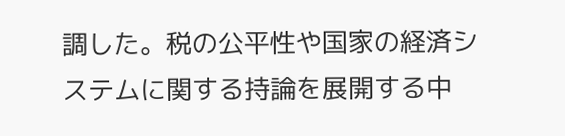調した。税の公平性や国家の経済システムに関する持論を展開する中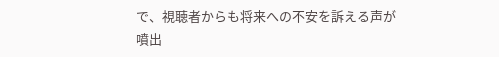で、視聴者からも将来への不安を訴える声が噴出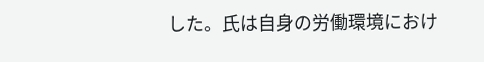した。氏は自身の労働環境におけ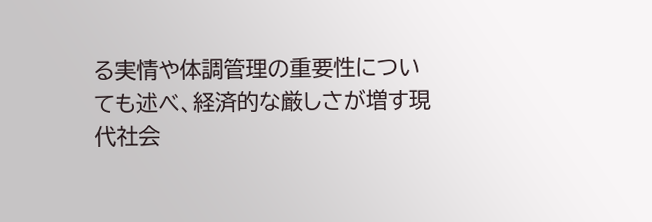る実情や体調管理の重要性についても述べ、経済的な厳しさが増す現代社会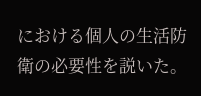における個人の生活防衛の必要性を説いた。